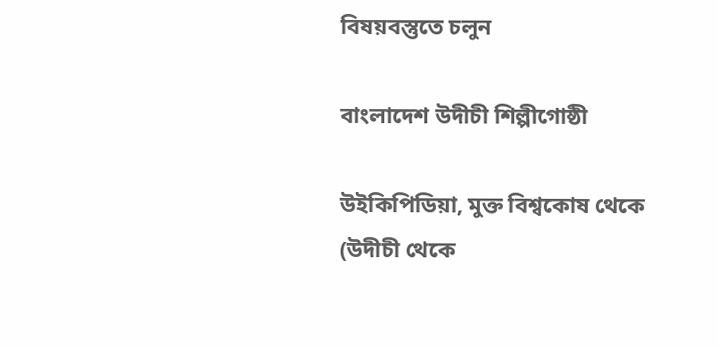বিষয়বস্তুতে চলুন

বাংলাদেশ উদীচী শিল্পীগোষ্ঠী

উইকিপিডিয়া, মুক্ত বিশ্বকোষ থেকে
(উদীচী থেকে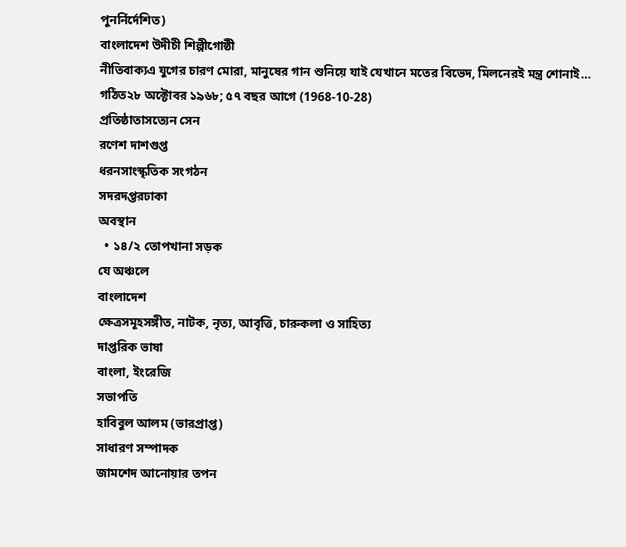পুনর্নির্দেশিত)
বাংলাদেশ উদীচী শিল্পীগোষ্ঠী
নীতিবাক্যএ যুগের চারণ মোরা, মানুষের গান শুনিয়ে যাই যেখানে মতের বিভেদ, মিলনেরই মন্ত্র শোনাই…
গঠিত২৮ অক্টোবর ১৯৬৮; ৫৭ বছর আগে (1968-10-28)
প্রতিষ্ঠাতাসত্যেন সেন
রণেশ দাশগুপ্ত
ধরনসাংস্কৃতিক সংগঠন
সদরদপ্তরঢাকা
অবস্থান
  • ১৪/২ তোপখানা সড়ক
যে অঞ্চলে
বাংলাদেশ
ক্ষেত্রসমূহসঙ্গীত, নাটক, নৃত্য, আবৃত্তি, চারুকলা ও সাহিত্য
দাপ্তরিক ভাষা
বাংলা, ইংরেজি
সভাপতি
হাবিবুল আলম (ভারপ্রাপ্ত)
সাধারণ সম্পাদক
জামশেদ আনোয়ার তপন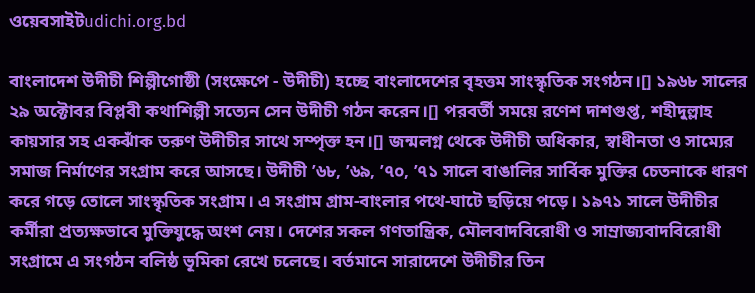ওয়েবসাইটudichi.org.bd

বাংলাদেশ উদীচী শিল্পীগোষ্ঠী (সংক্ষেপে - উদীচী) হচ্ছে বাংলাদেশের বৃহত্তম সাংস্কৃতিক সংগঠন।[] ১৯৬৮ সালের ২৯ অক্টোবর বিপ্লবী কথাশিল্পী সত্যেন সেন উদীচী গঠন করেন।[] পরবর্তী সময়ে রণেশ দাশগুপ্ত, শহীদুল্লাহ কায়সার সহ একঝাঁক তরুণ উদীচীর সাথে সম্পৃক্ত হন।[] জন্মলগ্ন থেকে উদীচী অধিকার, স্বাধীনতা ও সাম্যের সমাজ নির্মাণের সংগ্রাম করে আসছে। উদীচী ’৬৮, ’৬৯, ’৭০, ’৭১ সালে বাঙালির সার্বিক মুক্তির চেতনাকে ধারণ করে গড়ে তোলে সাংস্কৃতিক সংগ্রাম। এ সংগ্রাম গ্রাম-বাংলার পথে-ঘাটে ছড়িয়ে পড়ে। ১৯৭১ সালে উদীচীর কর্মীরা প্রত্যক্ষভাবে মুক্তিযুদ্ধে অংশ নেয়। দেশের সকল গণতান্ত্রিক, মৌলবাদবিরোধী ও সাম্রাজ্যবাদবিরোধী সংগ্রামে এ সংগঠন বলিষ্ঠ ভূমিকা রেখে চলেছে। বর্তমানে সারাদেশে উদীচীর তিন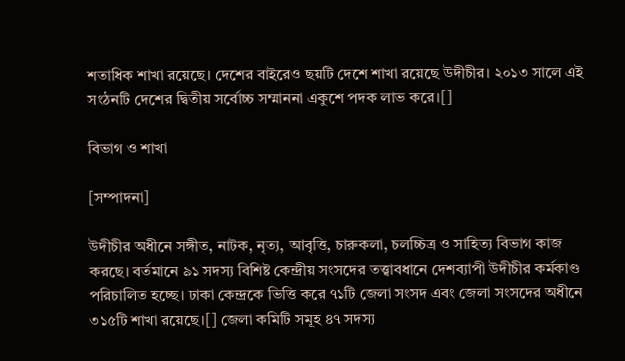শতাধিক শাখা রয়েছে। দেশের বাইরেও ছয়টি দেশে শাখা রয়েছে উদীচীর। ২০১৩ সালে এই সংঠনটি দেশের দ্বিতীয় সর্বোচ্চ সম্মাননা একুশে পদক লাভ করে।[]

বিভাগ ও শাখা

[সম্পাদনা]

উদীচীর অধীনে সঙ্গীত, নাটক, নৃত্য, আবৃত্তি, চারুকলা, চলচ্চিত্র ও সাহিত্য বিভাগ কাজ করছে। বর্তমানে ৯১ সদস্য বিশিষ্ট কেন্দ্রীয় সংসদের তত্ত্বাবধানে দেশব্যাপী উদীচীর কর্মকাণ্ড পরিচালিত হচ্ছে। ঢাকা কেন্দ্রকে ভিত্তি করে ৭১টি জেলা সংসদ এবং জেলা সংসদের অধীনে ৩১৫টি শাখা রয়েছে।[] জেলা কমিটি সমূহ ৪৭ সদস্য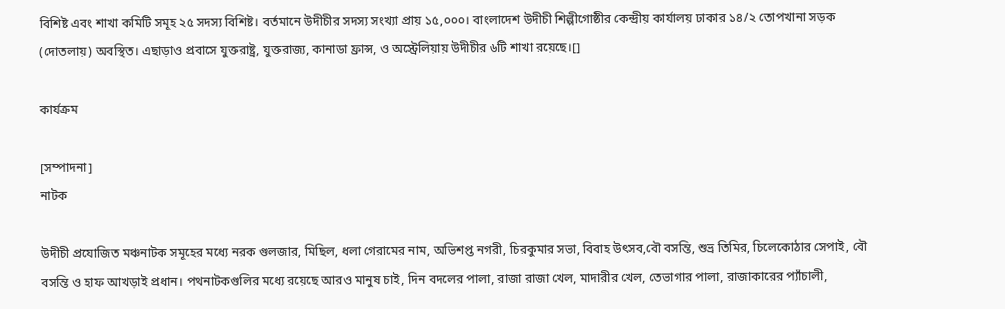বিশিষ্ট এবং শাখা কমিটি সমূহ ২৫ সদস্য বিশিষ্ট। বর্তমানে উদীচীর সদস্য সংখ্যা প্রায় ১৫,০০০। বাংলাদেশ উদীচী শিল্পীগোষ্ঠীর কেন্দ্রীয় কার্যালয় ঢাকার ১৪/২ তোপখানা সড়ক (দোতলায়) অবস্থিত। এছাড়াও প্রবাসে যুক্তরাষ্ট্র, যুক্তরাজ্য, কানাডা ফ্রান্স, ও অস্ট্রেলিয়ায় উদীচীর ৬টি শাখা রয়েছে।[]

কার্যক্রম

[সম্পাদনা]
নাটক

উদীচী প্রযোজিত মঞ্চনাটক সমূহের মধ্যে নরক গুলজার, মিছিল, ধলা গেরামের নাম, অভিশপ্ত নগরী, চিরকুমার সভা, বিবাহ উৎসব,বৌ বসন্তি, শুভ্র তিমির, চিলেকোঠার সেপাই, বৌ বসন্তি ও হাফ আখড়াই প্রধান। পথনাটকগুলির মধ্যে রয়েছে আরও মানুষ চাই, দিন বদলের পালা, রাজা রাজা খেল, মাদারীর খেল, তেভাগার পালা, রাজাকারের প্যাঁচালী,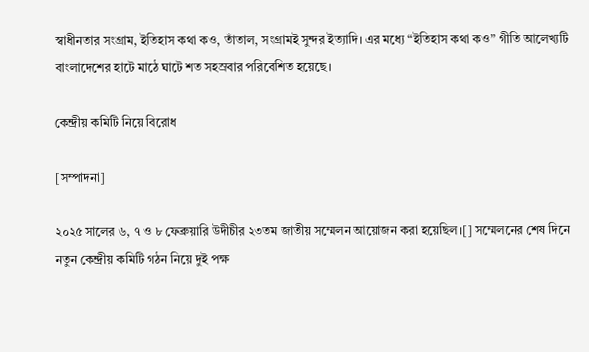স্বাধীনতার সংগ্রাম, ইতিহাস কথা কও, তাঁতাল, সংগ্রামই সুন্দর ইত্যাদি। এর মধ্যে “ইতিহাস কথা কও” গীতি আলেখ্যটি বাংলাদেশের হাটে মাঠে ঘাটে শত সহস্রবার পরিবেশিত হয়েছে।

কেন্দ্রীয় কমিটি নিয়ে বিরোধ

[সম্পাদনা]

২০২৫ সালের ৬, ৭ ও ৮ ফেব্রুয়ারি উদীচীর ২৩তম জাতীয় সম্মেলন আয়োজন করা হয়েছিল।[] সম্মেলনের শেষ দিনে নতুন কেন্দ্রীয় কমিটি গঠন নিয়ে দুই পক্ষ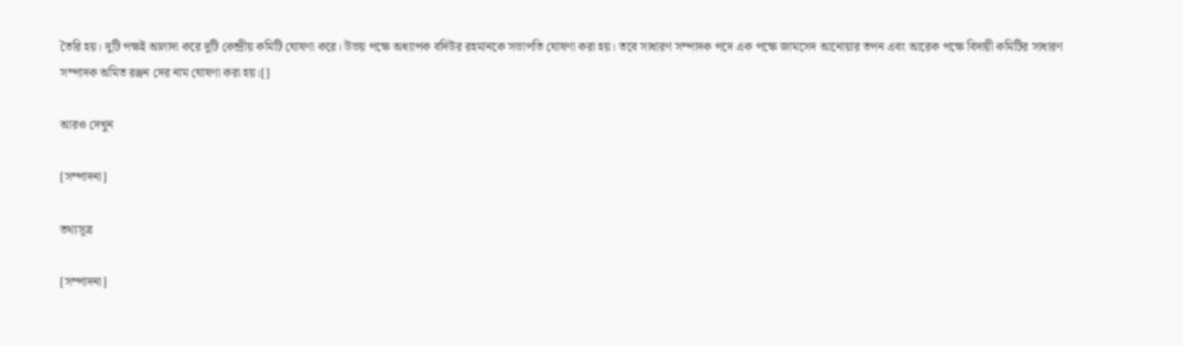তৈরি হয়। দুটি পক্ষই আলাদা করে দুটি কেন্দ্রীয় কমিটি ঘোষণা করে। উভয় পক্ষে অধ্যাপক বদিউর রহমানকে সভাপতি ঘোষণা করা হয়। তবে সাধারণ সম্পাদক পদে এক পক্ষে জামসেদ আনোয়ার তপন এবং আরেক পক্ষে বিদায়ী কমিটির সাধারণ সম্পাদক অমিত রঞ্জন দের নাম ঘোষণা করা হয়।[]

আরও দেখুন

[সম্পাদনা]

তথ্যসূত্র

[সম্পাদনা]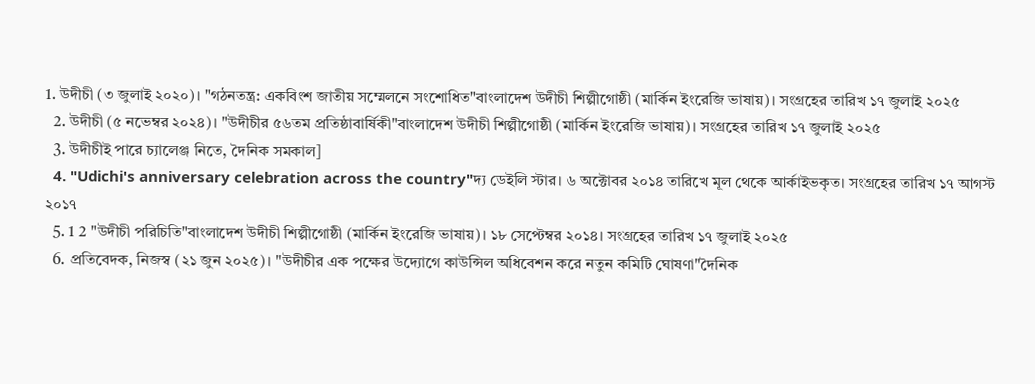1. উদীচী (৩ জুলাই ২০২০)। "গঠনতন্ত্র: একবিংশ জাতীয় সম্মেলনে সংশোধিত"বাংলাদেশ উদীচী শিল্পীগোষ্ঠী (মার্কিন ইংরেজি ভাষায়)। সংগ্রহের তারিখ ১৭ জুলাই ২০২৫
  2. উদীচী (৫ নভেম্বর ২০২৪)। "উদীচীর ৫৬তম প্রতিষ্ঠাবার্ষিকী"বাংলাদেশ উদীচী শিল্পীগোষ্ঠী (মার্কিন ইংরেজি ভাষায়)। সংগ্রহের তারিখ ১৭ জুলাই ২০২৫
  3. উদীচীই পারে চ্যালেঞ্জ নিতে, দৈনিক সমকাল]
  4. "Udichi's anniversary celebration across the country"দ্য ডেইলি স্টার। ৬ অক্টোবর ২০১৪ তারিখে মূল থেকে আর্কাইভকৃত। সংগ্রহের তারিখ ১৭ আগস্ট ২০১৭
  5. 1 2 "উদীচী পরিচিতি"বাংলাদেশ উদীচী শিল্পীগোষ্ঠী (মার্কিন ইংরেজি ভাষায়)। ১৮ সেপ্টেম্বর ২০১৪। সংগ্রহের তারিখ ১৭ জুলাই ২০২৫
  6. প্রতিবেদক, নিজস্ব (২১ জুন ২০২৫)। "উদীচীর এক পক্ষের উদ্যোগে কাউন্সিল অধিবেশন করে নতুন কমিটি ঘোষণা"দৈনিক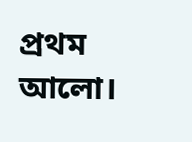প্রথম আলো।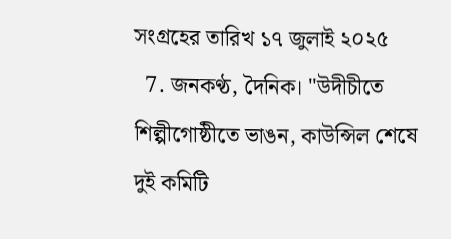সংগ্রহের তারিখ ১৭ জুলাই ২০২৫
  7. জনকণ্ঠ, দৈনিক। "উদীচীতে শিল্পীগোষ্ঠীতে ভাঙন, কাউন্সিল শেষে দুই কমিটি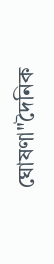ঘোষণা"দৈনিক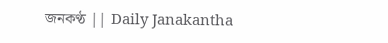জনকণ্ঠ || Daily Janakantha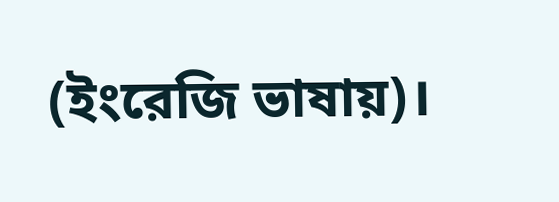(ইংরেজি ভাষায়)।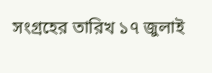সংগ্রহের তারিখ ১৭ জুলাই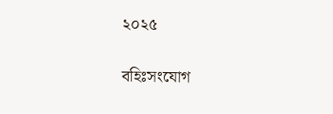২০২৫

বহিঃসংযোগ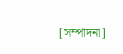[সম্পাদনা]